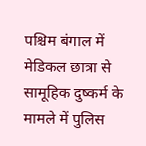पश्चिम बंगाल में मेडिकल छात्रा से सामूहिक दुष्कर्म के मामले में पुलिस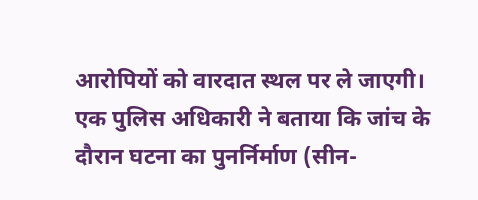आरोपियों को वारदात स्थल पर ले जाएगी। एक पुलिस अधिकारी ने बताया कि जांच के दौरान घटना का पुनर्निर्माण (सीन-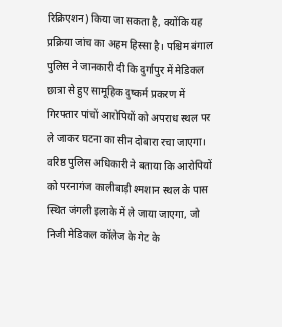रिक्रिएशन) किया जा सकता है, क्योंकि यह प्रक्रिया जांच का अहम हिस्सा है। पश्चिम बंगाल पुलिस ने जानकारी दी कि दुर्गापुर में मेडिकल छात्रा से हुए सामूहिक दुष्कर्म प्रकरण में गिरफ्तार पांचों आरोपियों को अपराध स्थल पर ले जाकर घटना का सीन दोबारा रचा जाएगा। वरिष्ठ पुलिस अधिकारी ने बताया कि आरोपियों को परनागंज कालीबाड़ी श्मशान स्थल के पास स्थित जंगली इलाके में ले जाया जाएगा, जो निजी मेडिकल कॉलेज के गेट के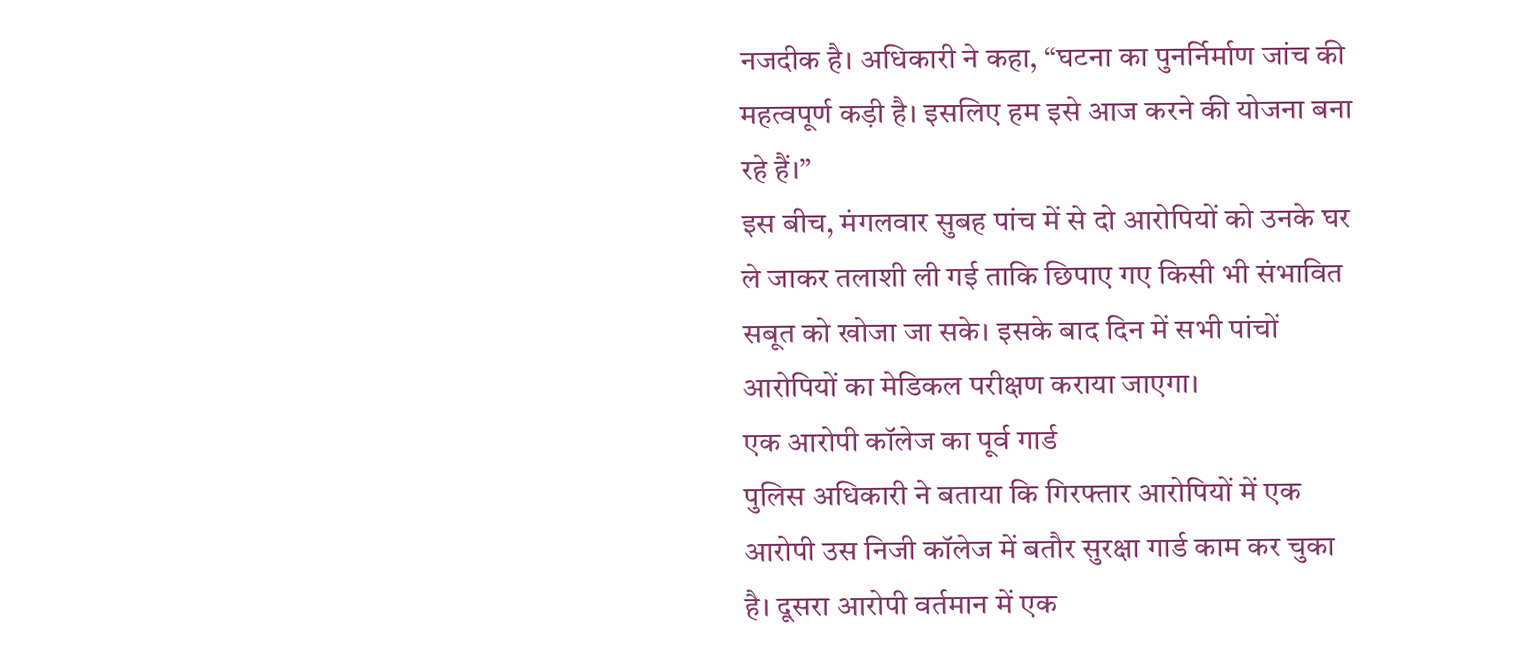नजदीक है। अधिकारी ने कहा, “घटना का पुनर्निर्माण जांच की महत्वपूर्ण कड़ी है। इसलिए हम इसे आज करने की योजना बना रहे हैं।”
इस बीच, मंगलवार सुबह पांच में से दो आरोपियों को उनके घर ले जाकर तलाशी ली गई ताकि छिपाए गए किसी भी संभावित सबूत को खोजा जा सके। इसके बाद दिन में सभी पांचों आरोपियों का मेडिकल परीक्षण कराया जाएगा।
एक आरोपी कॉलेज का पूर्व गार्ड
पुलिस अधिकारी ने बताया कि गिरफ्तार आरोपियों में एक आरोपी उस निजी कॉलेज में बतौर सुरक्षा गार्ड काम कर चुका है। दूसरा आरोपी वर्तमान में एक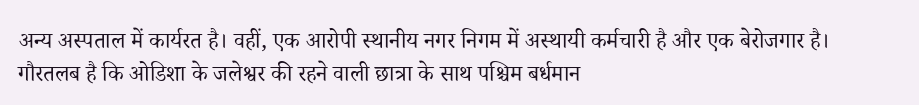अन्य अस्पताल में कार्यरत है। वहीं, एक आरोपी स्थानीय नगर निगम में अस्थायी कर्मचारी है और एक बेरोजगार है।
गौरतलब है कि ओडिशा के जलेश्वर की रहने वाली छात्रा के साथ पश्चिम बर्धमान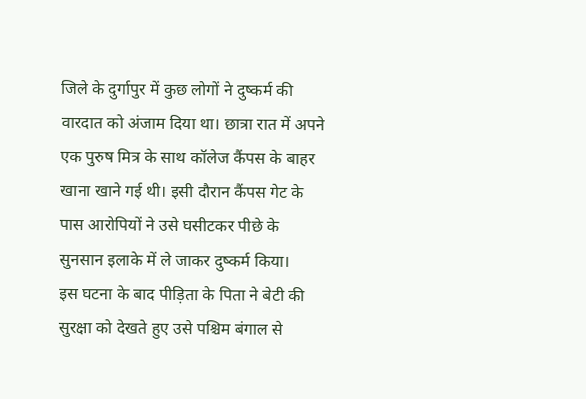जिले के दुर्गापुर में कुछ लोगों ने दुष्कर्म की वारदात को अंजाम दिया था। छात्रा रात में अपने एक पुरुष मित्र के साथ कॉलेज कैंपस के बाहर खाना खाने गई थी। इसी दौरान कैंपस गेट के पास आरोपियों ने उसे घसीटकर पीछे के सुनसान इलाके में ले जाकर दुष्कर्म किया।
इस घटना के बाद पीड़िता के पिता ने बेटी की सुरक्षा को देखते हुए उसे पश्चिम बंगाल से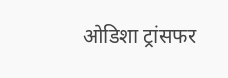ओडिशा ट्रांसफर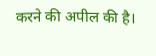करने की अपील की है।